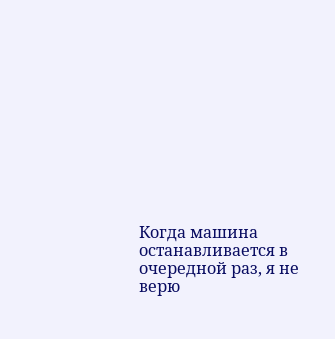Когда машина останавливается в очередной раз, я не верю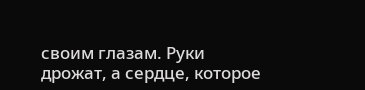своим глазам. Руки дрожат, а сердце, которое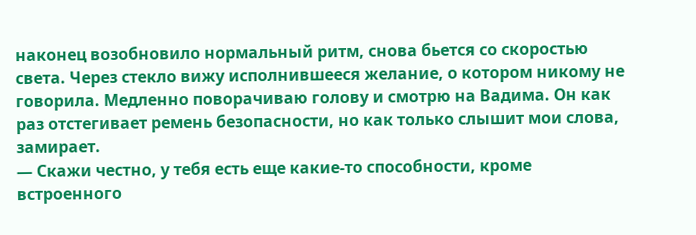наконец возобновило нормальный ритм, снова бьется со скоростью света. Через стекло вижу исполнившееся желание, о котором никому не говорила. Медленно поворачиваю голову и смотрю на Вадима. Он как раз отстегивает ремень безопасности, но как только слышит мои слова, замирает.
— Скажи честно, у тебя есть еще какие-то способности, кроме встроенного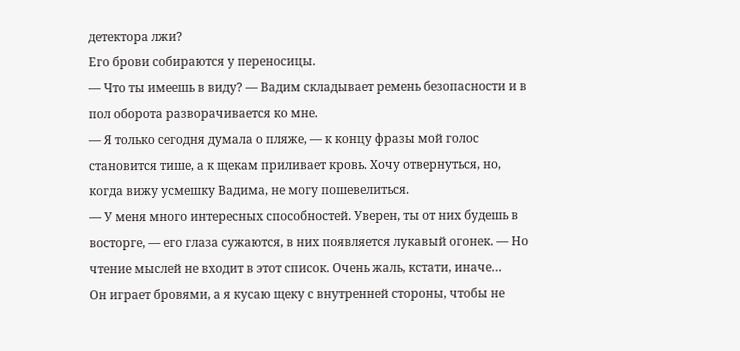детектора лжи?
Его брови собираются у переносицы.
— Что ты имеешь в виду? — Вадим складывает ремень безопасности и в пол оборота разворачивается ко мне.
— Я только сегодня думала о пляже, — к концу фразы мой голос становится тише, а к щекам приливает кровь. Хочу отвернуться, но, когда вижу усмешку Вадима, не могу пошевелиться.
— У меня много интересных способностей. Уверен, ты от них будешь в восторге, — его глаза сужаются, в них появляется лукавый огонек. — Но чтение мыслей не входит в этот список. Очень жаль, кстати, иначе…
Он играет бровями, а я кусаю щеку с внутренней стороны, чтобы не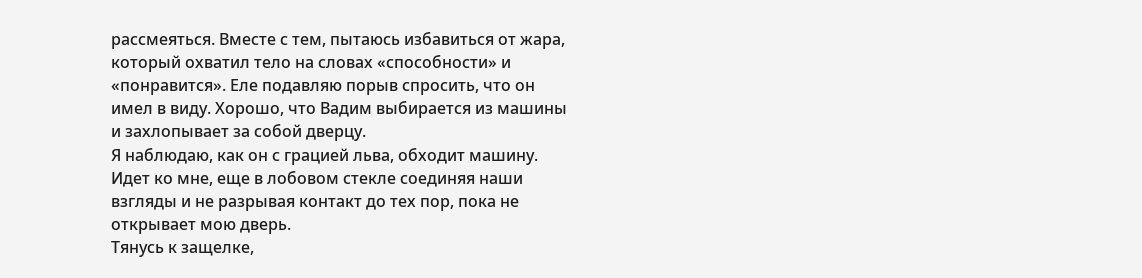рассмеяться. Вместе с тем, пытаюсь избавиться от жара, который охватил тело на словах «способности» и «понравится». Еле подавляю порыв спросить, что он имел в виду. Хорошо, что Вадим выбирается из машины и захлопывает за собой дверцу.
Я наблюдаю, как он с грацией льва, обходит машину. Идет ко мне, еще в лобовом стекле соединяя наши взгляды и не разрывая контакт до тех пор, пока не открывает мою дверь.
Тянусь к защелке,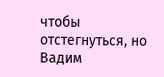чтобы отстегнуться, но Вадим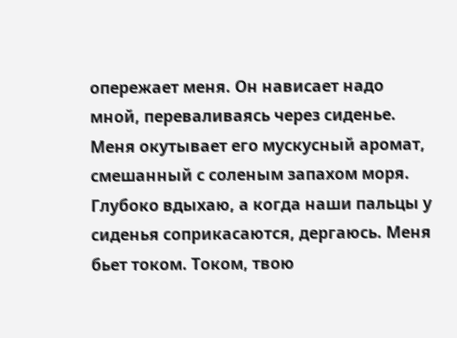опережает меня. Он нависает надо мной, переваливаясь через сиденье. Меня окутывает его мускусный аромат, смешанный с соленым запахом моря. Глубоко вдыхаю, а когда наши пальцы у сиденья соприкасаются, дергаюсь. Меня бьет током. Током, твою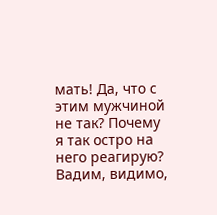мать! Да, что с этим мужчиной не так? Почему я так остро на него реагирую?
Вадим, видимо,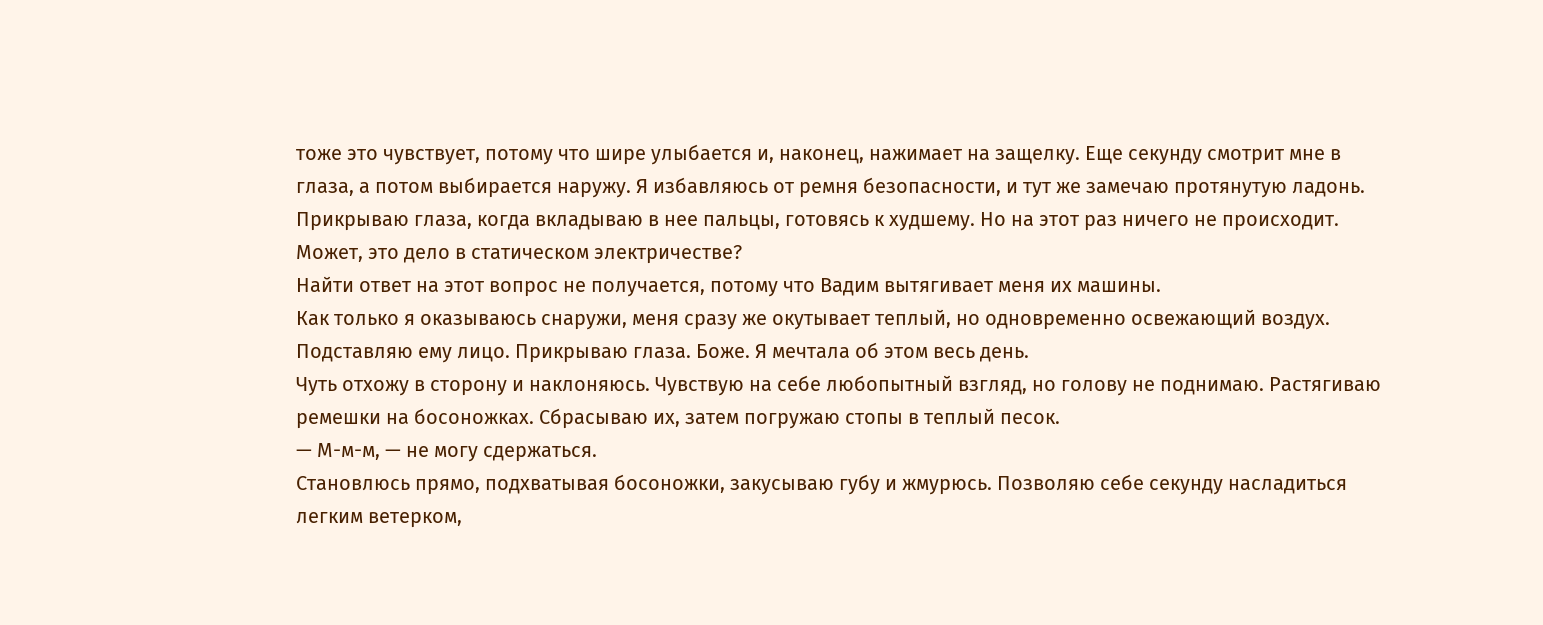тоже это чувствует, потому что шире улыбается и, наконец, нажимает на защелку. Еще секунду смотрит мне в глаза, а потом выбирается наружу. Я избавляюсь от ремня безопасности, и тут же замечаю протянутую ладонь. Прикрываю глаза, когда вкладываю в нее пальцы, готовясь к худшему. Но на этот раз ничего не происходит. Может, это дело в статическом электричестве?
Найти ответ на этот вопрос не получается, потому что Вадим вытягивает меня их машины.
Как только я оказываюсь снаружи, меня сразу же окутывает теплый, но одновременно освежающий воздух. Подставляю ему лицо. Прикрываю глаза. Боже. Я мечтала об этом весь день.
Чуть отхожу в сторону и наклоняюсь. Чувствую на себе любопытный взгляд, но голову не поднимаю. Растягиваю ремешки на босоножках. Сбрасываю их, затем погружаю стопы в теплый песок.
— М-м-м, — не могу сдержаться.
Становлюсь прямо, подхватывая босоножки, закусываю губу и жмурюсь. Позволяю себе секунду насладиться легким ветерком,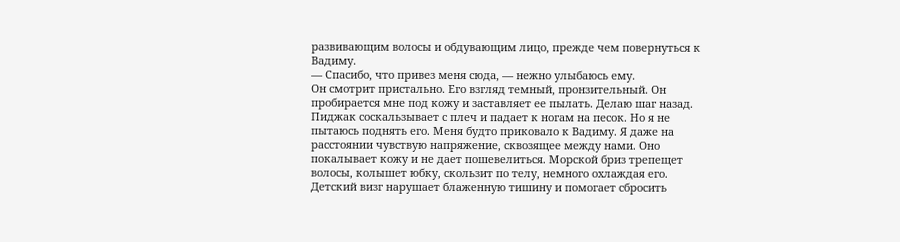развивающим волосы и обдувающим лицо, прежде чем повернуться к Вадиму.
— Спасибо, что привез меня сюда, — нежно улыбаюсь ему.
Он смотрит пристально. Его взгляд темный, пронзительный. Он пробирается мне под кожу и заставляет ее пылать. Делаю шаг назад. Пиджак соскальзывает с плеч и падает к ногам на песок. Но я не пытаюсь поднять его. Меня будто приковало к Вадиму. Я даже на расстоянии чувствую напряжение, сквозящее между нами. Оно покалывает кожу и не дает пошевелиться. Морской бриз трепещет волосы, колышет юбку, скользит по телу, немного охлаждая его.
Детский визг нарушает блаженную тишину и помогает сбросить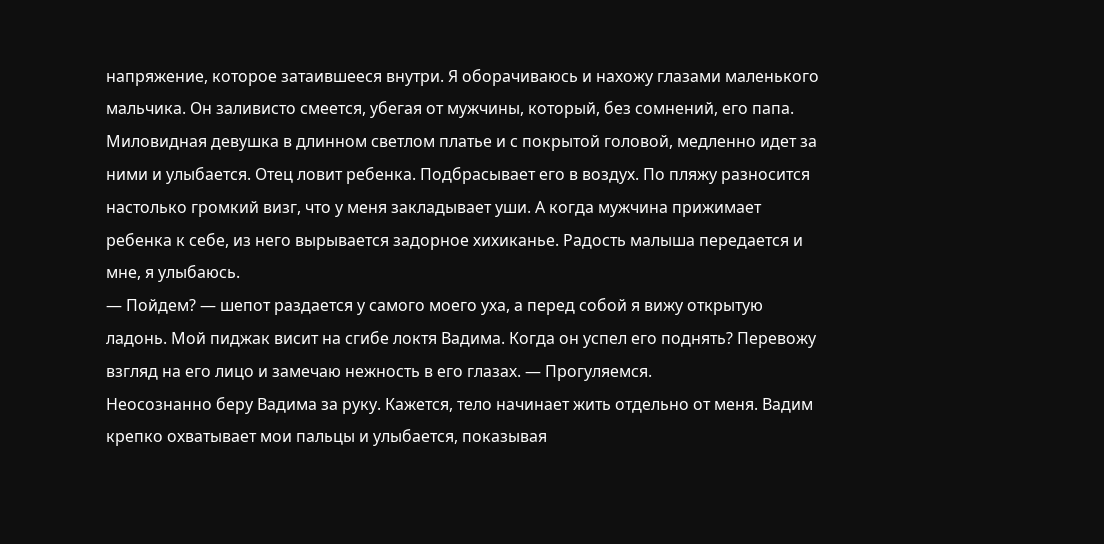напряжение, которое затаившееся внутри. Я оборачиваюсь и нахожу глазами маленького мальчика. Он заливисто смеется, убегая от мужчины, который, без сомнений, его папа. Миловидная девушка в длинном светлом платье и с покрытой головой, медленно идет за ними и улыбается. Отец ловит ребенка. Подбрасывает его в воздух. По пляжу разносится настолько громкий визг, что у меня закладывает уши. А когда мужчина прижимает ребенка к себе, из него вырывается задорное хихиканье. Радость малыша передается и мне, я улыбаюсь.
— Пойдем? — шепот раздается у самого моего уха, а перед собой я вижу открытую ладонь. Мой пиджак висит на сгибе локтя Вадима. Когда он успел его поднять? Перевожу взгляд на его лицо и замечаю нежность в его глазах. — Прогуляемся.
Неосознанно беру Вадима за руку. Кажется, тело начинает жить отдельно от меня. Вадим крепко охватывает мои пальцы и улыбается, показывая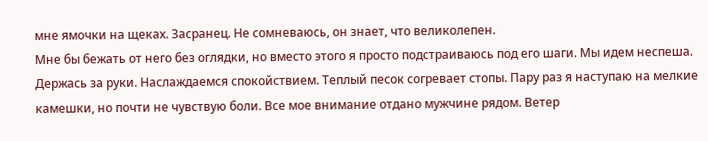мне ямочки на щеках. Засранец. Не сомневаюсь, он знает, что великолепен.
Мне бы бежать от него без оглядки, но вместо этого я просто подстраиваюсь под его шаги. Мы идем неспеша. Держась за руки. Наслаждаемся спокойствием. Теплый песок согревает стопы. Пару раз я наступаю на мелкие камешки, но почти не чувствую боли. Все мое внимание отдано мужчине рядом. Ветер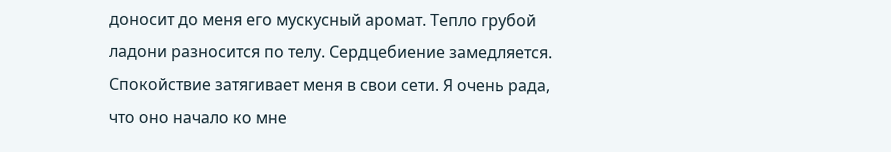доносит до меня его мускусный аромат. Тепло грубой ладони разносится по телу. Сердцебиение замедляется. Спокойствие затягивает меня в свои сети. Я очень рада, что оно начало ко мне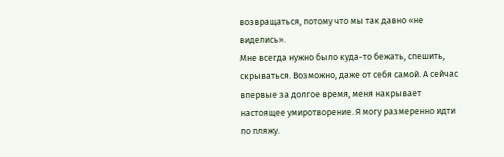возвращаться, потому что мы так давно «не виделись».
Мне всегда нужно было куда-то бежать, спешить, скрываться. Возможно, даже от себя самой. А сейчас впервые за долгое время, меня накрывает настоящее умиротворение. Я могу размеренно идти по пляжу.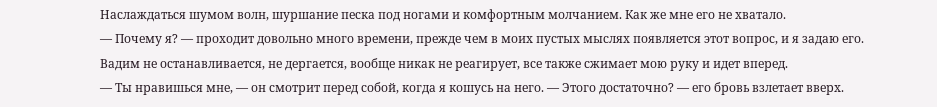Наслаждаться шумом волн, шуршание песка под ногами и комфортным молчанием. Как же мне его не хватало.
— Почему я? — проходит довольно много времени, прежде чем в моих пустых мыслях появляется этот вопрос, и я задаю его.
Вадим не останавливается, не дергается, вообще никак не реагирует, все также сжимает мою руку и идет вперед.
— Ты нравишься мне, — он смотрит перед собой, когда я кошусь на него. — Этого достаточно? — его бровь взлетает вверх.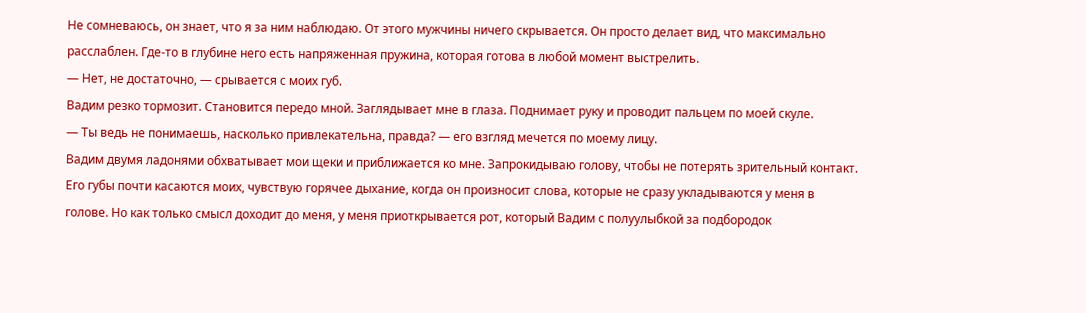Не сомневаюсь, он знает, что я за ним наблюдаю. От этого мужчины ничего скрывается. Он просто делает вид, что максимально расслаблен. Где-то в глубине него есть напряженная пружина, которая готова в любой момент выстрелить.
— Нет, не достаточно, — срывается с моих губ.
Вадим резко тормозит. Становится передо мной. Заглядывает мне в глаза. Поднимает руку и проводит пальцем по моей скуле.
— Ты ведь не понимаешь, насколько привлекательна, правда? — его взгляд мечется по моему лицу.
Вадим двумя ладонями обхватывает мои щеки и приближается ко мне. Запрокидываю голову, чтобы не потерять зрительный контакт. Его губы почти касаются моих, чувствую горячее дыхание, когда он произносит слова, которые не сразу укладываются у меня в голове. Но как только смысл доходит до меня, у меня приоткрывается рот, который Вадим с полуулыбкой за подбородок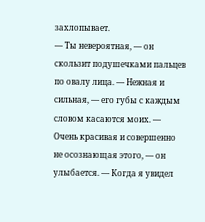захлопывает.
— Ты невероятная, — он скользит подушечками пальцев по овалу лица. — Нежная и сильная, — его губы с каждым словом касаются моих. — Очень красивая и совершенно не осознающая этого, — он улыбается. — Когда я увидел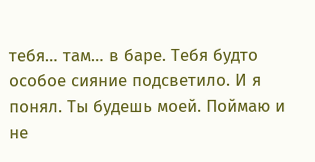тебя… там… в баре. Тебя будто особое сияние подсветило. И я понял. Ты будешь моей. Поймаю и не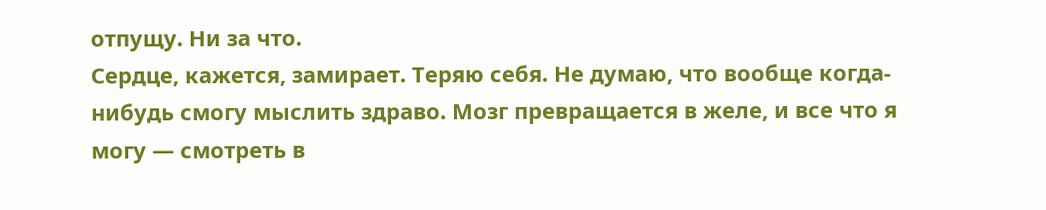отпущу. Ни за что.
Сердце, кажется, замирает. Теряю себя. Не думаю, что вообще когда-нибудь смогу мыслить здраво. Мозг превращается в желе, и все что я могу — смотреть в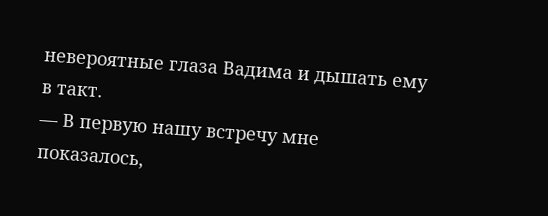невероятные глаза Вадима и дышать ему в такт.
— В первую нашу встречу мне показалось,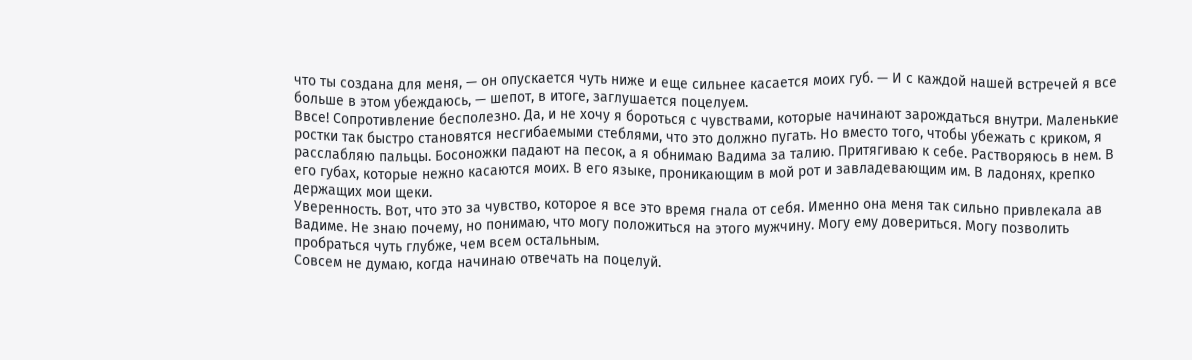что ты создана для меня, — он опускается чуть ниже и еще сильнее касается моих губ. — И с каждой нашей встречей я все больше в этом убеждаюсь, — шепот, в итоге, заглушается поцелуем.
Ввсе! Сопротивление бесполезно. Да, и не хочу я бороться с чувствами, которые начинают зарождаться внутри. Маленькие ростки так быстро становятся несгибаемыми стеблями, что это должно пугать. Но вместо того, чтобы убежать с криком, я расслабляю пальцы. Босоножки падают на песок, а я обнимаю Вадима за талию. Притягиваю к себе. Растворяюсь в нем. В его губах, которые нежно касаются моих. В его языке, проникающим в мой рот и завладевающим им. В ладонях, крепко держащих мои щеки.
Уверенность. Вот, что это за чувство, которое я все это время гнала от себя. Именно она меня так сильно привлекала ав Вадиме. Не знаю почему, но понимаю, что могу положиться на этого мужчину. Могу ему довериться. Могу позволить пробраться чуть глубже, чем всем остальным.
Совсем не думаю, когда начинаю отвечать на поцелуй.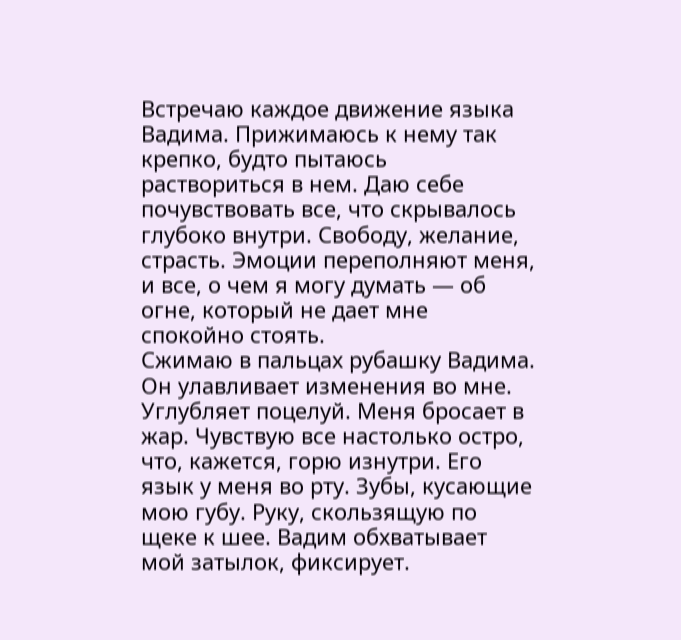Встречаю каждое движение языка Вадима. Прижимаюсь к нему так крепко, будто пытаюсь раствориться в нем. Даю себе почувствовать все, что скрывалось глубоко внутри. Свободу, желание, страсть. Эмоции переполняют меня, и все, о чем я могу думать — об огне, который не дает мне спокойно стоять.
Сжимаю в пальцах рубашку Вадима. Он улавливает изменения во мне. Углубляет поцелуй. Меня бросает в жар. Чувствую все настолько остро, что, кажется, горю изнутри. Его язык у меня во рту. Зубы, кусающие мою губу. Руку, скользящую по щеке к шее. Вадим обхватывает мой затылок, фиксирует.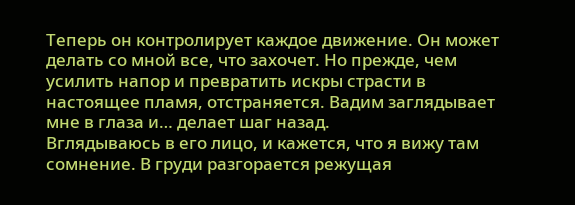Теперь он контролирует каждое движение. Он может делать со мной все, что захочет. Но прежде, чем усилить напор и превратить искры страсти в настоящее пламя, отстраняется. Вадим заглядывает мне в глаза и… делает шаг назад.
Вглядываюсь в его лицо, и кажется, что я вижу там сомнение. В груди разгорается режущая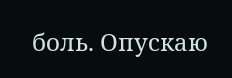боль. Опускаю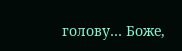голову… Боже,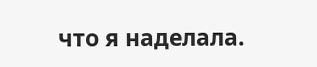что я наделала.